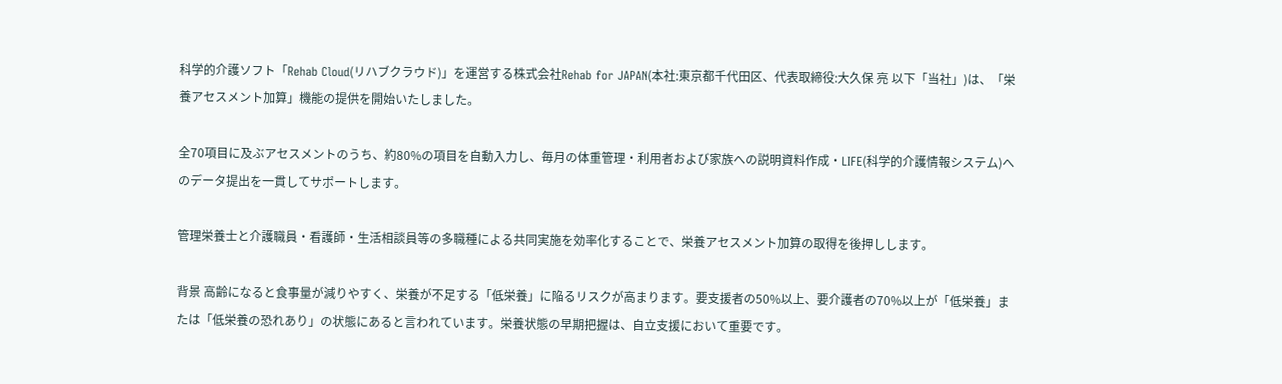科学的介護ソフト「Rehab Cloud(リハブクラウド)」を運営する株式会社Rehab for JAPAN(本社:東京都千代田区、代表取締役:大久保 亮 以下「当社」)は、「栄養アセスメント加算」機能の提供を開始いたしました。

全70項目に及ぶアセスメントのうち、約80%の項目を自動入力し、毎月の体重管理・利用者および家族への説明資料作成・LIFE(科学的介護情報システム)へのデータ提出を一貫してサポートします。

管理栄養士と介護職員・看護師・生活相談員等の多職種による共同実施を効率化することで、栄養アセスメント加算の取得を後押しします。

背景 高齢になると食事量が減りやすく、栄養が不足する「低栄養」に陥るリスクが高まります。要支援者の50%以上、要介護者の70%以上が「低栄養」または「低栄養の恐れあり」の状態にあると言われています。栄養状態の早期把握は、自立支援において重要です。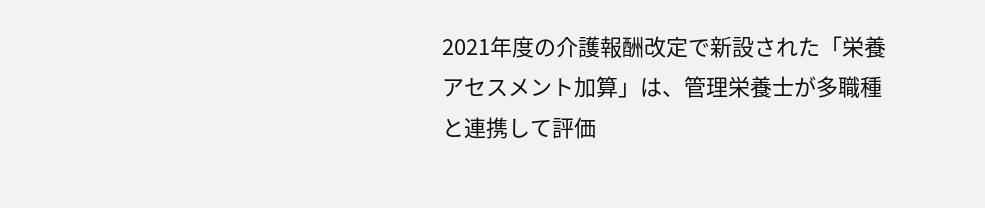2021年度の介護報酬改定で新設された「栄養アセスメント加算」は、管理栄養士が多職種と連携して評価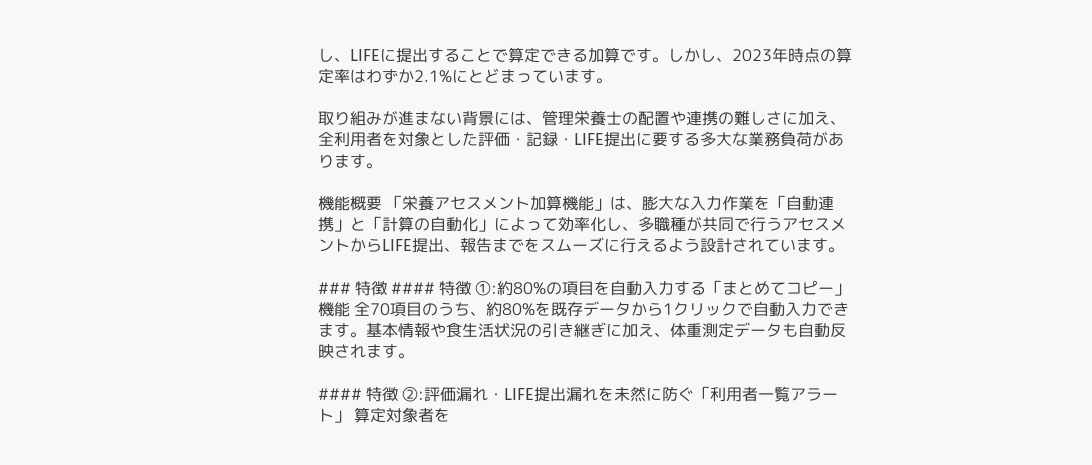し、LIFEに提出することで算定できる加算です。しかし、2023年時点の算定率はわずか2.1%にとどまっています。

取り組みが進まない背景には、管理栄養士の配置や連携の難しさに加え、全利用者を対象とした評価・記録・LIFE提出に要する多大な業務負荷があります。

機能概要 「栄養アセスメント加算機能」は、膨大な入力作業を「自動連携」と「計算の自動化」によって効率化し、多職種が共同で行うアセスメントからLIFE提出、報告までをスムーズに行えるよう設計されています。

### 特徴 #### 特徴 ①:約80%の項目を自動入力する「まとめてコピー」機能 全70項目のうち、約80%を既存データから1クリックで自動入力できます。基本情報や食生活状況の引き継ぎに加え、体重測定データも自動反映されます。

#### 特徴 ②:評価漏れ・LIFE提出漏れを未然に防ぐ「利用者一覧アラート」 算定対象者を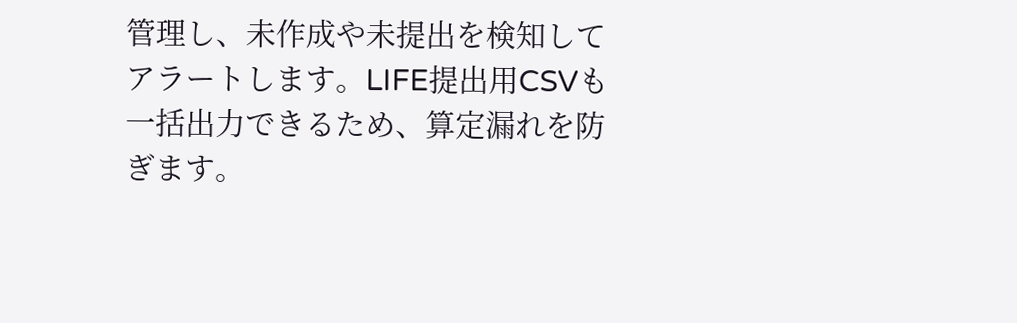管理し、未作成や未提出を検知してアラートします。LIFE提出用CSVも一括出力できるため、算定漏れを防ぎます。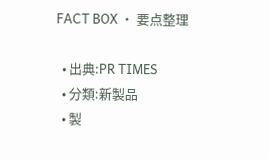FACT BOX ・ 要点整理

  • 出典:PR TIMES
  • 分類:新製品
  • 製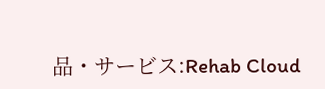品・サービス:Rehab Cloud